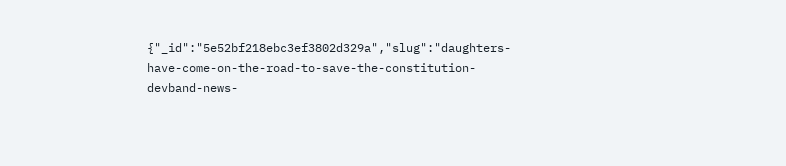{"_id":"5e52bf218ebc3ef3802d329a","slug":"daughters-have-come-on-the-road-to-save-the-constitution-devband-news-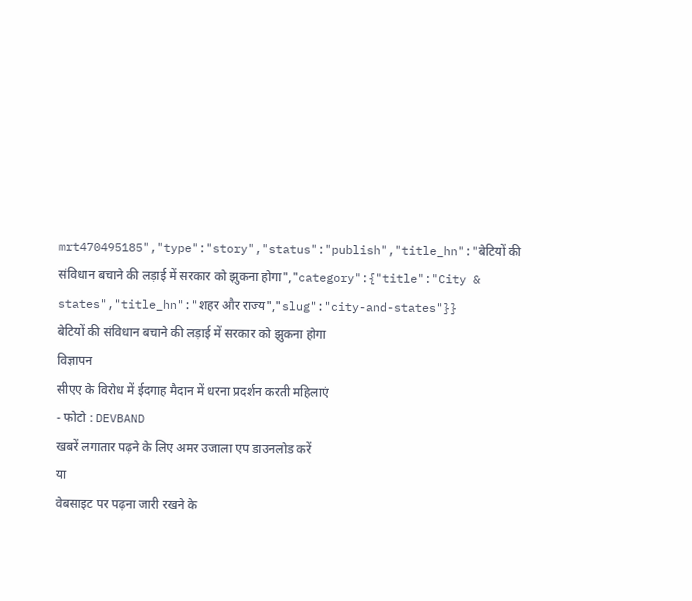mrt470495185","type":"story","status":"publish","title_hn":"बेटियों की संविधान बचाने की लड़ाई में सरकार को झुकना होगा","category":{"title":"City & states","title_hn":"शहर और राज्य","slug":"city-and-states"}}
बेटियों की संविधान बचाने की लड़ाई में सरकार को झुकना होगा
विज्ञापन
सीएए के विरोध में ईदगाह मैदान में धरना प्रदर्शन करती महिलाएं
- फोटो : DEVBAND
खबरें लगातार पढ़ने के लिए अमर उजाला एप डाउनलोड करें
या
वेबसाइट पर पढ़ना जारी रखने के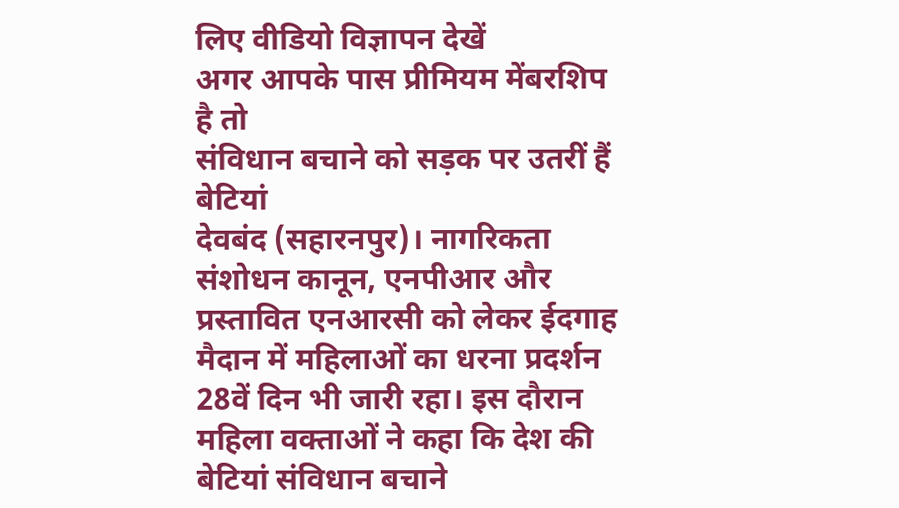लिए वीडियो विज्ञापन देखें
अगर आपके पास प्रीमियम मेंबरशिप है तो
संविधान बचाने को सड़क पर उतरीं हैं बेटियां
देवबंद (सहारनपुर)। नागरिकता संशोधन कानून, एनपीआर और प्रस्तावित एनआरसी को लेकर ईदगाह मैदान में महिलाओं का धरना प्रदर्शन 28वें दिन भी जारी रहा। इस दौरान महिला वक्ताओं ने कहा कि देश की बेटियां संविधान बचाने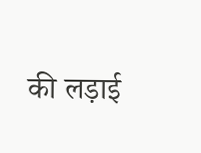की लड़ाई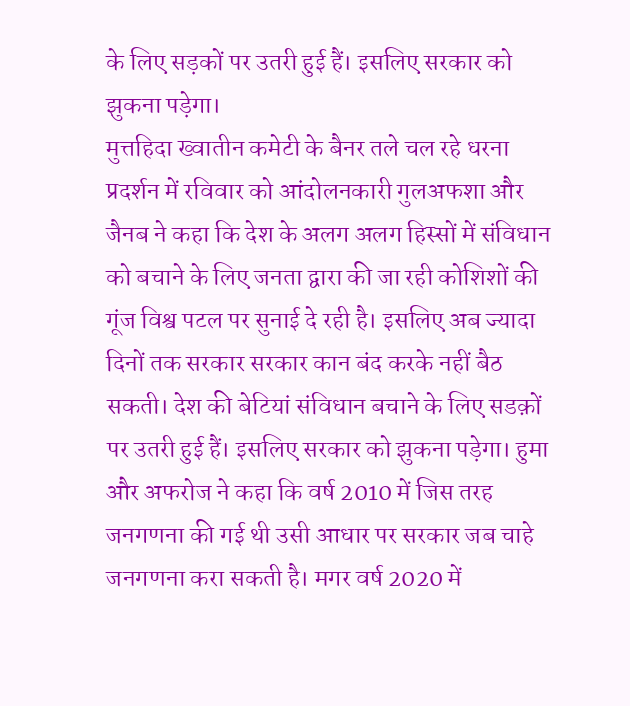के लिए सड़कों पर उतरी हुई हैं। इसलिए सरकार को झुकना पड़ेगा।
मुत्तहिदा ख्वातीन कमेटी के बैनर तले चल रहे धरना प्रदर्शन में रविवार को आंदोलनकारी गुलअफशा और जैनब ने कहा कि देश के अलग अलग हिस्सों में संविधान को बचाने के लिए जनता द्वारा की जा रही कोशिशों की गूंज विश्व पटल पर सुनाई दे रही है। इसलिए अब ज्यादा दिनों तक सरकार सरकार कान बंद करके नहीं बैठ सकती। देश की बेटियां संविधान बचाने के लिए सडक़ों पर उतरी हुई हैं। इसलिए सरकार को झुकना पड़ेगा। हुमा और अफरोज ने कहा कि वर्ष 2010 में जिस तरह जनगणना की गई थी उसी आधार पर सरकार जब चाहे जनगणना करा सकती है। मगर वर्ष 2020 में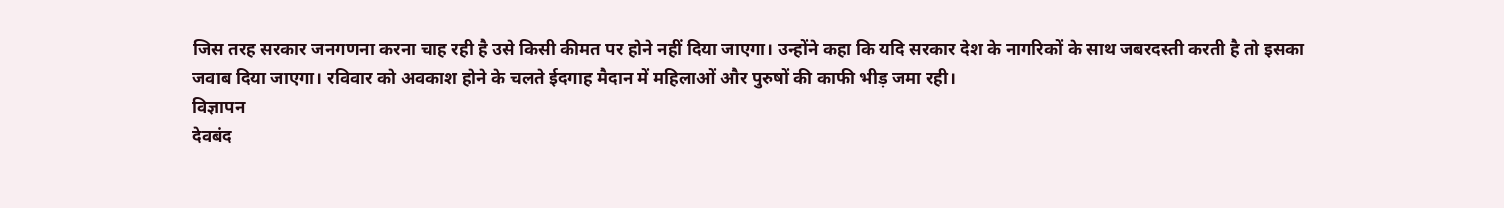जिस तरह सरकार जनगणना करना चाह रही है उसे किसी कीमत पर होने नहीं दिया जाएगा। उन्होंने कहा कि यदि सरकार देश के नागरिकों के साथ जबरदस्ती करती है तो इसका जवाब दिया जाएगा। रविवार को अवकाश होने के चलते ईदगाह मैदान में महिलाओं और पुरुषों की काफी भीड़ जमा रही।
विज्ञापन
देवबंद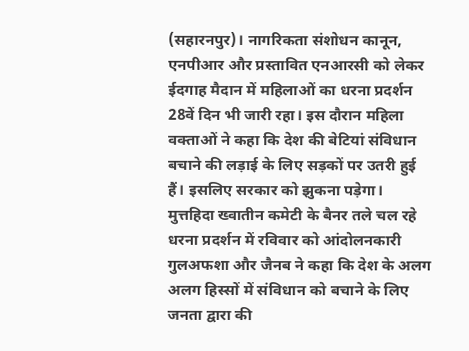(सहारनपुर)। नागरिकता संशोधन कानून, एनपीआर और प्रस्तावित एनआरसी को लेकर ईदगाह मैदान में महिलाओं का धरना प्रदर्शन 28वें दिन भी जारी रहा। इस दौरान महिला वक्ताओं ने कहा कि देश की बेटियां संविधान बचाने की लड़ाई के लिए सड़कों पर उतरी हुई हैं। इसलिए सरकार को झुकना पड़ेगा।
मुत्तहिदा ख्वातीन कमेटी के बैनर तले चल रहे धरना प्रदर्शन में रविवार को आंदोलनकारी गुलअफशा और जैनब ने कहा कि देश के अलग अलग हिस्सों में संविधान को बचाने के लिए जनता द्वारा की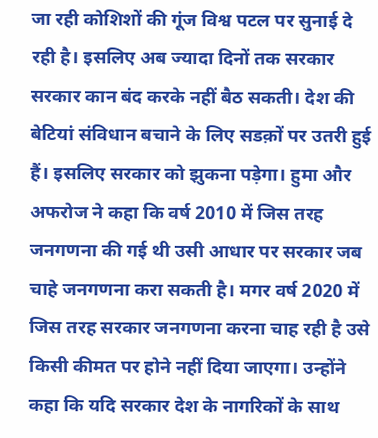जा रही कोशिशों की गूंज विश्व पटल पर सुनाई दे रही है। इसलिए अब ज्यादा दिनों तक सरकार सरकार कान बंद करके नहीं बैठ सकती। देश की बेटियां संविधान बचाने के लिए सडक़ों पर उतरी हुई हैं। इसलिए सरकार को झुकना पड़ेगा। हुमा और अफरोज ने कहा कि वर्ष 2010 में जिस तरह जनगणना की गई थी उसी आधार पर सरकार जब चाहे जनगणना करा सकती है। मगर वर्ष 2020 में जिस तरह सरकार जनगणना करना चाह रही है उसे किसी कीमत पर होने नहीं दिया जाएगा। उन्होंने कहा कि यदि सरकार देश के नागरिकों के साथ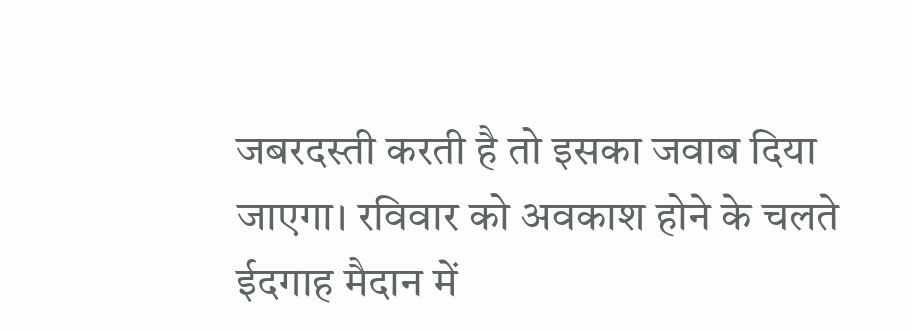जबरदस्ती करती है तो इसका जवाब दिया जाएगा। रविवार को अवकाश होने के चलते ईदगाह मैदान में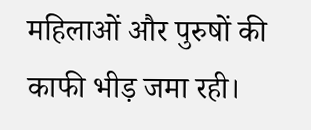महिलाओं और पुरुषों की काफी भीड़ जमा रही।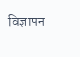विज्ञापन